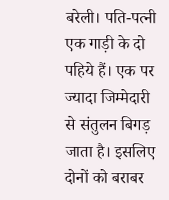बरेली। पति-पत्नी एक गाड़ी के दो पहिये हैं। एक पर ज्यादा जिम्मेदारी से संतुलन बिगड़ जाता है। इसलिए दोनों को बराबर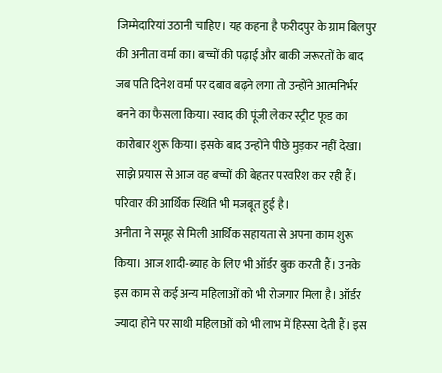जिम्मेदारियां उठानी चाहिए। यह कहना है फरीदपुर के ग्राम बिलपुर की अनीता वर्मा का। बच्चों की पढ़ाई और बाकी जरूरतों के बाद जब पति दिनेश वर्मा पर दबाव बढ़ने लगा तो उन्होंने आत्मनिर्भर बनने का फैसला किया। स्वाद की पूंजी लेकर स्ट्रीट फूड का कारोबार शुरू किया। इसके बाद उन्होंने पीछे मुड़कर नहीं देखा। साझे प्रयास से आज वह बच्चों की बेहतर परवरिश कर रही हैं। परिवार की आर्थिक स्थिति भी मजबूत हुई है।
अनीता ने समूह से मिली आर्थिक सहायता से अपना काम शुरू किया। आज शादी-ब्याह के लिए भी ऑर्डर बुक करती हैं। उनके इस काम से कई अन्य महिलाओं को भी रोजगार मिला है। ऑर्डर ज्यादा होने पर साथी महिलाओं को भी लाभ में हिस्सा देती हैं। इस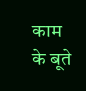काम के बूते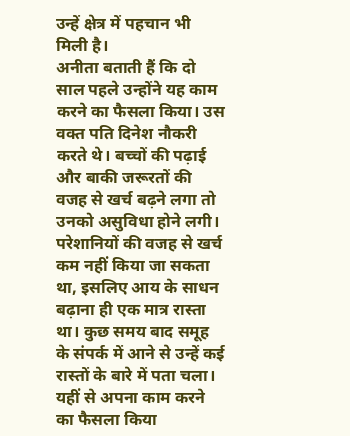उन्हें क्षेत्र में पहचान भी मिली है।
अनीता बताती हैं कि दो साल पहले उन्होंने यह काम करने का फैसला किया। उस वक्त पति दिनेश नौकरी करते थे। बच्चों की पढ़ाई और बाकी जरूरतों की वजह से खर्च बढ़ने लगा तो उनको असुविधा होने लगी। परेशानियों की वजह से खर्च कम नहीं किया जा सकता था, इसलिए आय के साधन बढ़ाना ही एक मात्र रास्ता था। कुछ समय बाद समूह के संपर्क में आने से उन्हें कई रास्तों के बारे में पता चला। यहीं से अपना काम करने का फैसला किया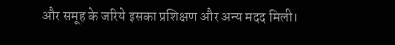और समूह के जरिये इसका प्रशिक्षण और अन्य मदद मिली।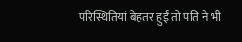परिस्थितियां बेहतर हुईं तो पति ने भी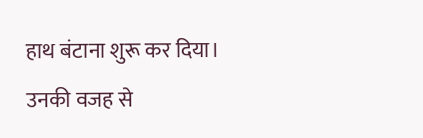हाथ बंटाना शुरू कर दिया। उनकी वजह से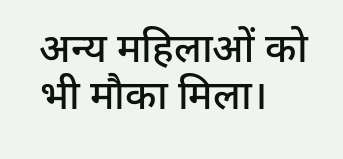अन्य महिलाओं को भी मौका मिला।